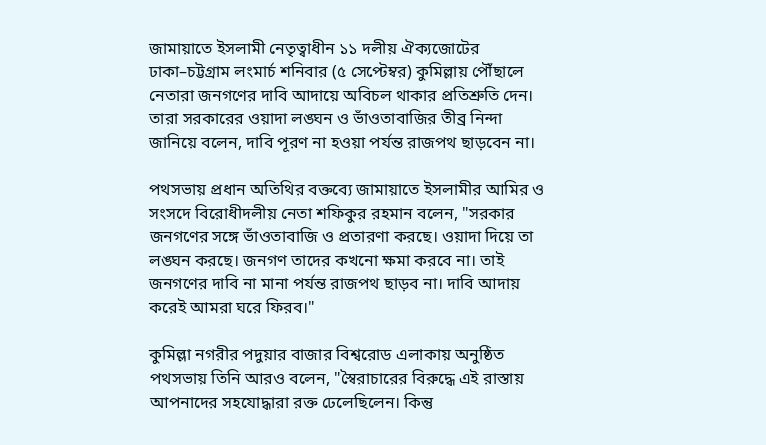জামায়াতে ইসলামী নেতৃত্বাধীন ১১ দলীয় ঐক্যজোটের ঢাকা–চট্টগ্রাম লংমার্চ শনিবার (৫ সেপ্টেম্বর) কুমিল্লায় পৌঁছালে নেতারা জনগণের দাবি আদায়ে অবিচল থাকার প্রতিশ্রুতি দেন। তারা সরকারের ওয়াদা লঙ্ঘন ও ভাঁওতাবাজির তীব্র নিন্দা জানিয়ে বলেন, দাবি পূরণ না হওয়া পর্যন্ত রাজপথ ছাড়বেন না।

পথসভায় প্রধান অতিথির বক্তব্যে জামায়াতে ইসলামীর আমির ও সংসদে বিরোধীদলীয় নেতা শফিকুর রহমান বলেন, "সরকার জনগণের সঙ্গে ভাঁওতাবাজি ও প্রতারণা করছে। ওয়াদা দিয়ে তা লঙ্ঘন করছে। জনগণ তাদের কখনো ক্ষমা করবে না। তাই জনগণের দাবি না মানা পর্যন্ত রাজপথ ছাড়ব না। দাবি আদায় করেই আমরা ঘরে ফিরব।"

কুমিল্লা নগরীর পদুয়ার বাজার বিশ্বরোড এলাকায় অনুষ্ঠিত পথসভায় তিনি আরও বলেন, "স্বৈরাচারের বিরুদ্ধে এই রাস্তায় আপনাদের সহযোদ্ধারা রক্ত ঢেলেছিলেন। কিন্তু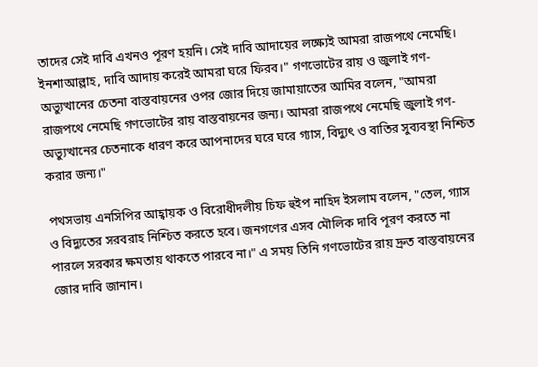তাদের সেই দাবি এখনও পূরণ হয়নি। সেই দাবি আদায়ের লক্ষ্যেই আমরা রাজপথে নেমেছি। ইনশাআল্লাহ, দাবি আদায় করেই আমরা ঘরে ফিরব।" গণভোটের রায় ও জুলাই গণ-অভ্যুত্থানের চেতনা বাস্তবায়নের ওপর জোর দিয়ে জামায়াতের আমির বলেন, "আমরা রাজপথে নেমেছি গণভোটের রায় বাস্তবায়নের জন্য। আমরা রাজপথে নেমেছি জুলাই গণ-অভ্যুত্থানের চেতনাকে ধারণ করে আপনাদের ঘরে ঘরে গ্যাস, বিদ্যুৎ ও বাতির সুব্যবস্থা নিশ্চিত করার জন্য।"

পথসভায় এনসিপির আহ্বায়ক ও বিরোধীদলীয় চিফ হুইপ নাহিদ ইসলাম বলেন, "তেল, গ্যাস ও বিদ্যুতের সরবরাহ নিশ্চিত করতে হবে। জনগণের এসব মৌলিক দাবি পূরণ করতে না পারলে সরকার ক্ষমতায় থাকতে পারবে না।" এ সময় তিনি গণভোটের রায় দ্রুত বাস্তবায়নের জোর দাবি জানান।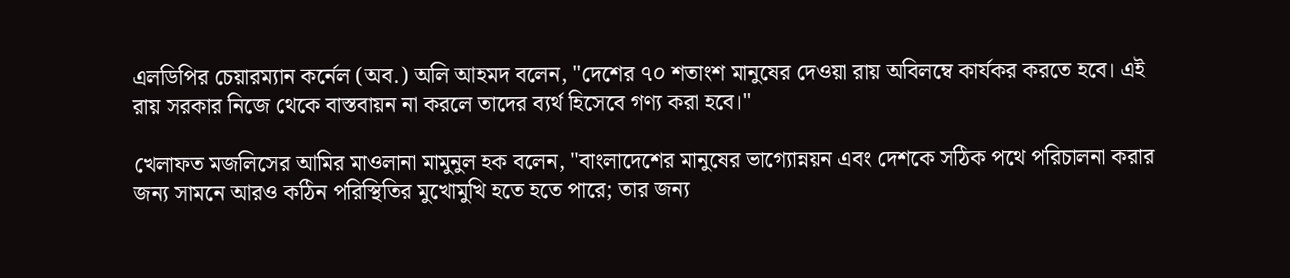এলডিপির চেয়ারম্যান কর্নেল (অব.) অলি আহমদ বলেন, "দেশের ৭০ শতাংশ মানুষের দেওয়া রায় অবিলম্বে কার্যকর করতে হবে। এই রায় সরকার নিজে থেকে বাস্তবায়ন না করলে তাদের ব্যর্থ হিসেবে গণ্য করা হবে।"

খেলাফত মজলিসের আমির মাওলানা মামুনুল হক বলেন, "বাংলাদেশের মানুষের ভাগ্যোন্নয়ন এবং দেশকে সঠিক পথে পরিচালনা করার জন্য সামনে আরও কঠিন পরিস্থিতির মুখোমুখি হতে হতে পারে; তার জন্য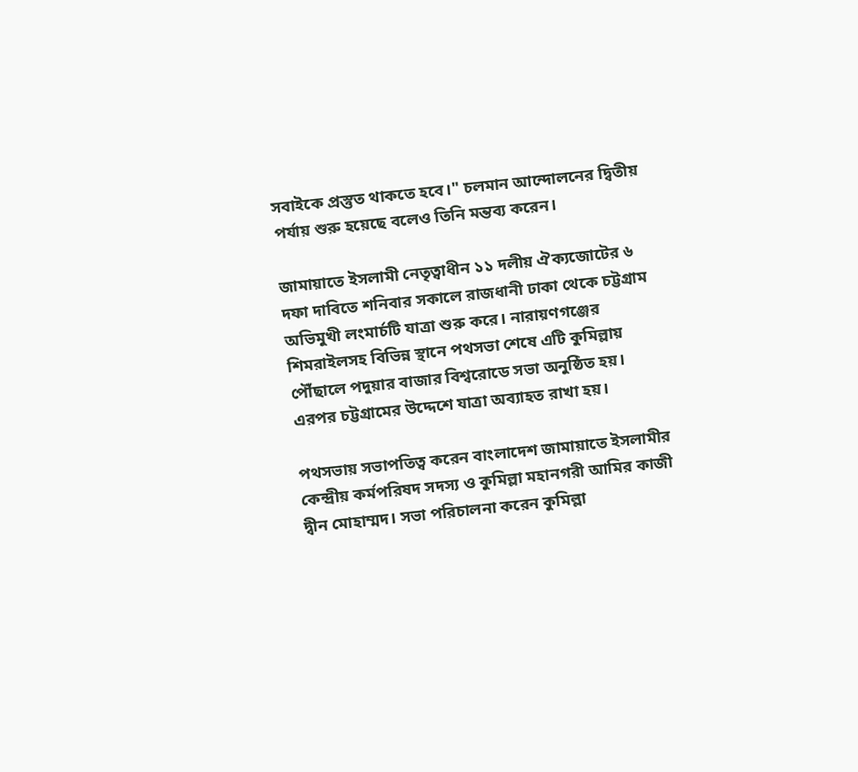সবাইকে প্রস্তুত থাকতে হবে।" চলমান আন্দোলনের দ্বিতীয় পর্যায় শুরু হয়েছে বলেও তিনি মন্তব্য করেন।

জামায়াতে ইসলামী নেতৃত্বাধীন ১১ দলীয় ঐক্যজোটের ৬ দফা দাবিতে শনিবার সকালে রাজধানী ঢাকা থেকে চট্টগ্রাম অভিমুখী লংমার্চটি যাত্রা শুরু করে। নারায়ণগঞ্জের শিমরাইলসহ বিভিন্ন স্থানে পথসভা শেষে এটি কুমিল্লায় পৌঁছালে পদুয়ার বাজার বিশ্বরোডে সভা অনুষ্ঠিত হয়। এরপর চট্টগ্রামের উদ্দেশে যাত্রা অব্যাহত রাখা হয়।

পথসভায় সভাপতিত্ব করেন বাংলাদেশ জামায়াতে ইসলামীর কেন্দ্রীয় কর্মপরিষদ সদস্য ও কুমিল্লা মহানগরী আমির কাজী দ্বীন মোহাম্মদ। সভা পরিচালনা করেন কুমিল্লা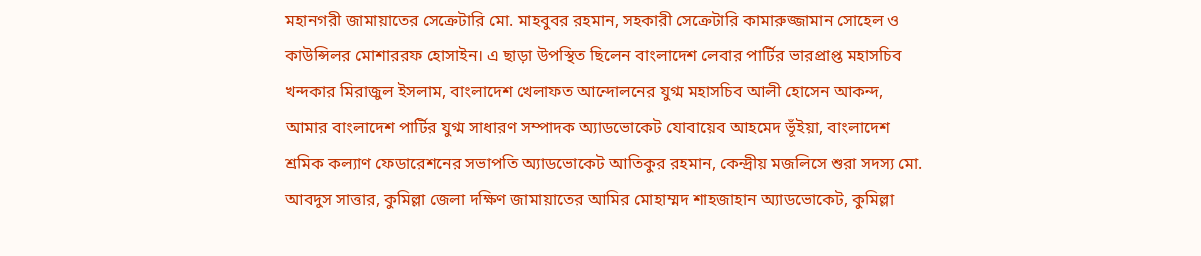মহানগরী জামায়াতের সেক্রেটারি মো. মাহবুবর রহমান, সহকারী সেক্রেটারি কামারুজ্জামান সোহেল ও কাউন্সিলর মোশাররফ হোসাইন। এ ছাড়া উপস্থিত ছিলেন বাংলাদেশ লেবার পার্টির ভারপ্রাপ্ত মহাসচিব খন্দকার মিরাজুল ইসলাম, বাংলাদেশ খেলাফত আন্দোলনের যুগ্ম মহাসচিব আলী হোসেন আকন্দ, আমার বাংলাদেশ পার্টির যুগ্ম সাধারণ সম্পাদক অ্যাডভোকেট যোবায়েব আহমেদ ভূঁইয়া, বাংলাদেশ শ্রমিক কল্যাণ ফেডারেশনের সভাপতি অ্যাডভোকেট আতিকুর রহমান, কেন্দ্রীয় মজলিসে শুরা সদস্য মো. আবদুস সাত্তার, কুমিল্লা জেলা দক্ষিণ জামায়াতের আমির মোহাম্মদ শাহজাহান অ্যাডভোকেট, কুমিল্লা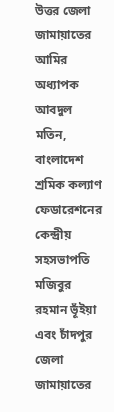উত্তর জেলা জামায়াতের আমির অধ্যাপক আবদুল মতিন, বাংলাদেশ শ্রমিক কল্যাণ ফেডারেশনের কেন্দ্রীয় সহসভাপতি মজিবুর রহমান ভূঁইয়া এবং চাঁদপুর জেলা জামায়াতের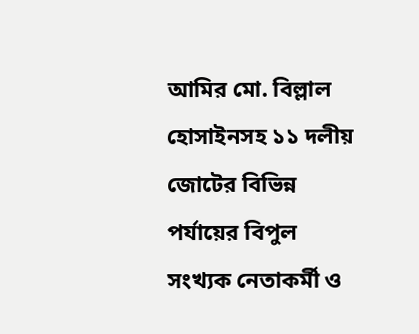আমির মো. বিল্লাল হোসাইনসহ ১১ দলীয় জোটের বিভিন্ন পর্যায়ের বিপুল সংখ্যক নেতাকর্মী ও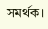সমর্থক।